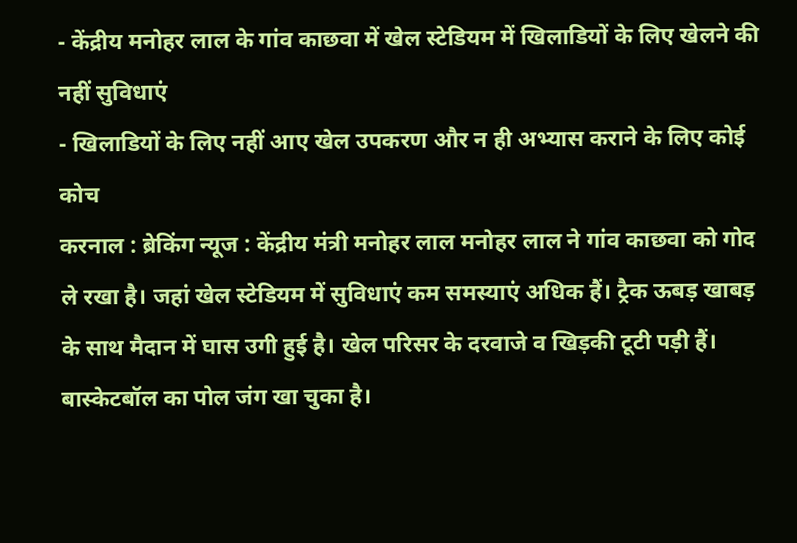- केंद्रीय मनोहर लाल के गांव काछवा में खेल स्टेडियम में खिलाडियों के लिए खेलने की नहीं सुविधाएं
- खिलाडियों के लिए नहीं आए खेल उपकरण और न ही अभ्यास कराने के लिए कोई कोच
करनाल : ब्रेकिंग न्यूज : केंद्रीय मंत्री मनोहर लाल मनोहर लाल ने गांव काछवा को गोद ले रखा है। जहां खेल स्टेडियम में सुविधाएं कम समस्याएं अधिक हैं। ट्रैक ऊबड़ खाबड़ के साथ मैदान में घास उगी हुई है। खेल परिसर के दरवाजे व खिड़की टूटी पड़ी हैं। बास्केटबॉल का पोल जंग खा चुका है।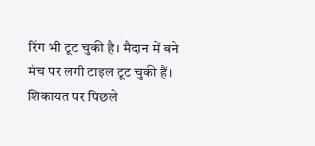रिंग भी टूट चुकी है। मैदान में बने मंच पर लगी टाइल टूट चुकी हैं। शिकायत पर पिछले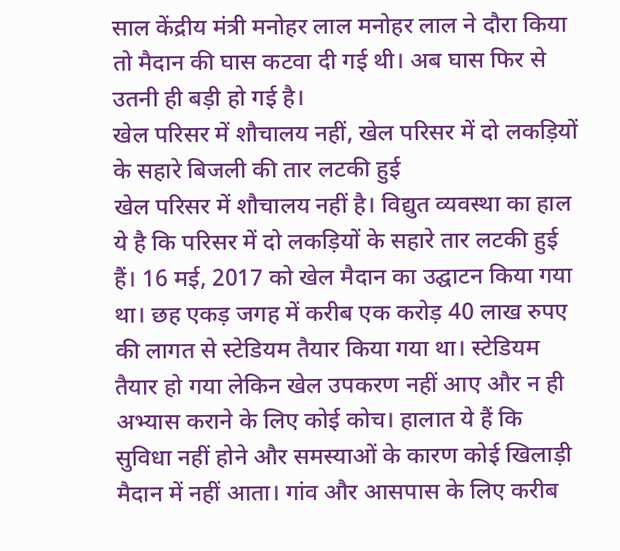साल केंद्रीय मंत्री मनोहर लाल मनोहर लाल ने दौरा किया तो मैदान की घास कटवा दी गई थी। अब घास फिर से उतनी ही बड़ी हो गई है।
खेल परिसर में शौचालय नहीं, खेल परिसर में दो लकड़ियों के सहारे बिजली की तार लटकी हुई
खेल परिसर में शौचालय नहीं है। विद्युत व्यवस्था का हाल ये है कि परिसर में दो लकड़ियों के सहारे तार लटकी हुई हैं। 16 मई, 2017 को खेल मैदान का उद्घाटन किया गया था। छह एकड़ जगह में करीब एक करोड़ 40 लाख रुपए की लागत से स्टेडियम तैयार किया गया था। स्टेडियम तैयार हो गया लेकिन खेल उपकरण नहीं आए और न ही अभ्यास कराने के लिए कोई कोच। हालात ये हैं कि सुविधा नहीं होने और समस्याओं के कारण कोई खिलाड़ी मैदान में नहीं आता। गांव और आसपास के लिए करीब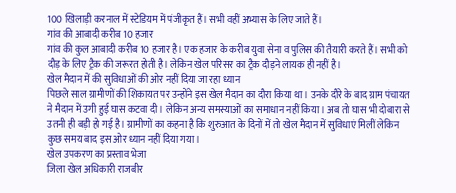100 खिलाड़ी करनाल में स्टेडियम में पंजीकृत हैं। सभी वहीं अभ्यास के लिए जाते हैं।
गांव की आबादी करीब 10 हजार
गांव की कुल आबादी करीब 10 हजार है। एक हजार के करीब युवा सेना व पुलिस की तैयारी करते हैं। सभी को दौड़ के लिए ट्रैक की जरूरत होती है। लेकिन खेल परिसर का ट्रैक दौड़ने लायक ही नहीं है।
खेल मैदान में की सुविधाओं की ओर नहीं दिया जा रहा ध्यान
पिछले साल ग्रामीणों की शिकायत पर उन्होंने इस खेल मैदान का दौरा किया था। उनके दौरे के बाद ग्राम पंचायत ने मैदान में उगी हुई घास कटवा दी। लेकिन अन्य समस्याओं का समाधान नहीं किया। अब तो घास भी दोबारा से उतनी ही बड़ी हो गई है। ग्रामीणों का कहना है कि शुरुआत के दिनों में तो खेल मैदान में सुविधाएं मिलीं लेकिन कुछ समय बाद इस ओर ध्यान नहीं दिया गया।
खेल उपकरण का प्रस्ताव भेजा
जिला खेल अधिकारी राजबीर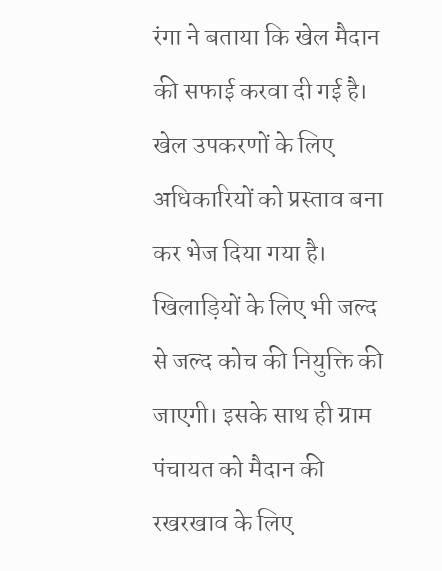रंगा ने बताया कि खेल मैदान की सफाई करवा दी गई है। खेल उपकरणों के लिए अधिकारियों को प्रस्ताव बना कर भेज दिया गया है। खिलाड़ियों के लिए भी जल्द से जल्द कोच की नियुक्ति की जाएगी। इसके साथ ही ग्राम पंचायत को मैदान की रखरखाव के लिए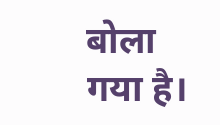बोला गया है।